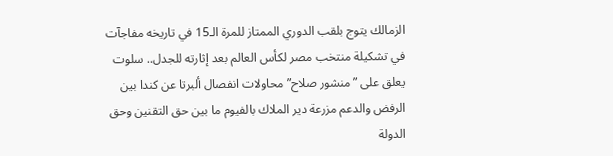الزمالك يتوج بلقب الدوري الممتاز للمرة الـ15 في تاريخه مفاجآت في تشكيلة منتخب مصر لكأس العالم بعد إثارته للجدل.. سلوت يعلق على ”منشور صلاح” محاولات انفصال ألبرتا عن كندا بين الرفض والدعم مزرعة دير الملاك بالفيوم ما بين حق التقنين وحق الدولة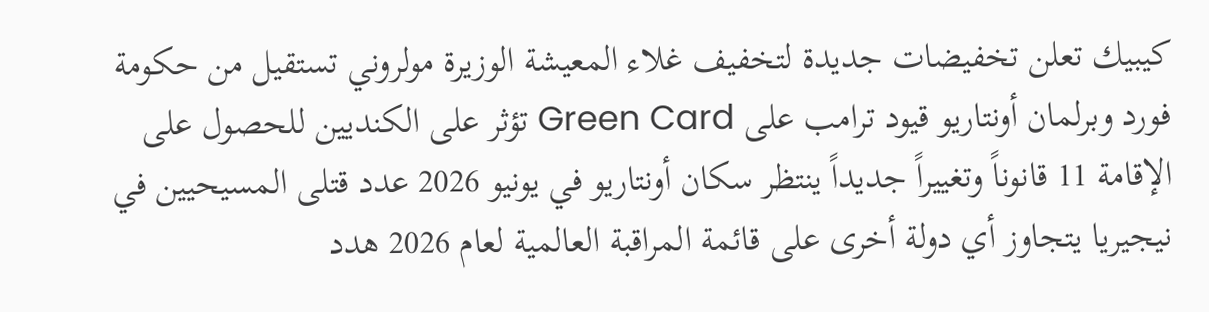كيبيك تعلن تخفيضات جديدة لتخفيف غلاء المعيشة الوزيرة مولروني تستقيل من حكومة فورد وبرلمان أونتاريو قيود ترامب على Green Card تؤثر على الكنديين للحصول على الإقامة 11 قانوناً وتغييراً جديداً ينتظر سكان أونتاريو في يونيو 2026 عدد قتلى المسيحيين في نيجيريا يتجاوز أي دولة أخرى على قائمة المراقبة العالمية لعام 2026 هدد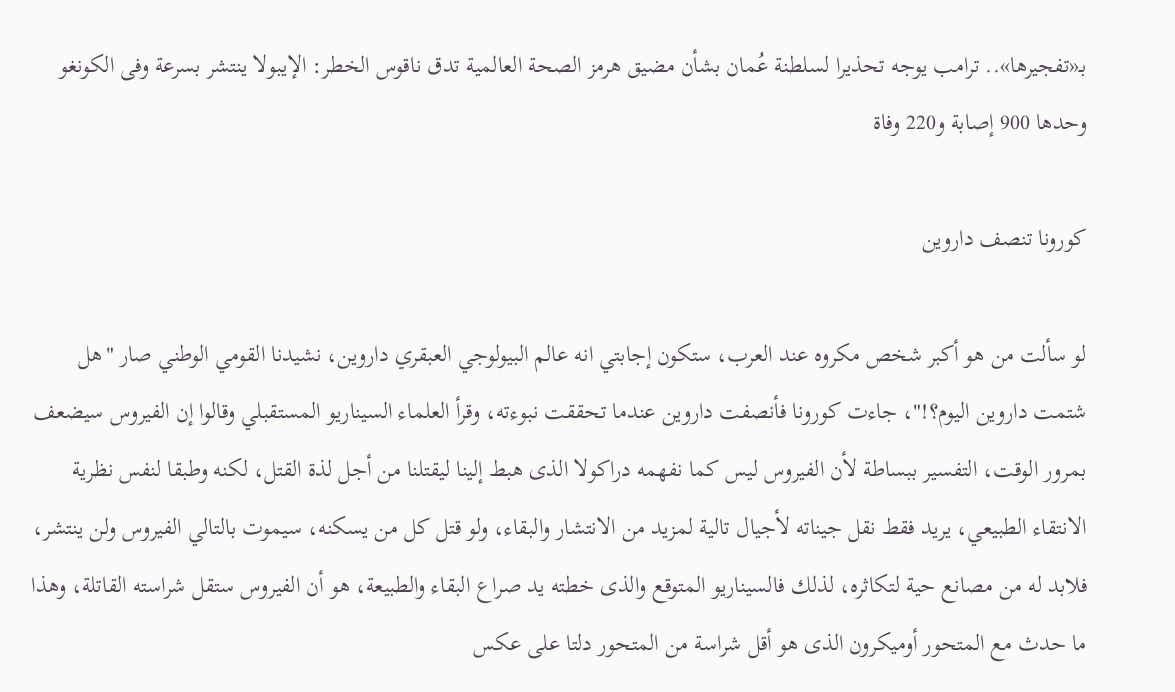بـ«تفجيرها».. ترامب يوجه تحذيرا لسلطنة عُمان بشأن مضيق هرمز الصحة العالمية تدق ناقوس الخطر: الإيبولا ينتشر بسرعة وفى الكونغو وحدها 900 إصابة و220 وفاة

كورونا تنصف داروين

لو سألت من هو أكبر شخص مكروه عند العرب، ستكون إجابتي انه عالم البيولوجي العبقري داروين، نشيدنا القومي الوطني صار "هل شتمت داروين اليوم؟!"، جاءت كورونا فأنصفت داروين عندما تحققت نبوءته، وقرأ العلماء السيناريو المستقبلي وقالوا إن الفيروس سيضعف بمرور الوقت، التفسير ببساطة لأن الفيروس ليس كما نفهمه دراكولا الذى هبط إلينا ليقتلنا من أجل لذة القتل، لكنه وطبقا لنفس نظرية الانتقاء الطبيعي، يريد فقط نقل جيناته لأجيال تالية لمزيد من الانتشار والبقاء، ولو قتل كل من يسكنه، سيموت بالتالي الفيروس ولن ينتشر، فلابد له من مصانع حية لتكاثره، لذلك فالسيناريو المتوقع والذى خطته يد صراع البقاء والطبيعة، هو أن الفيروس ستقل شراسته القاتلة، وهذا ما حدث مع المتحور أوميكرون الذى هو أقل شراسة من المتحور دلتا على عكس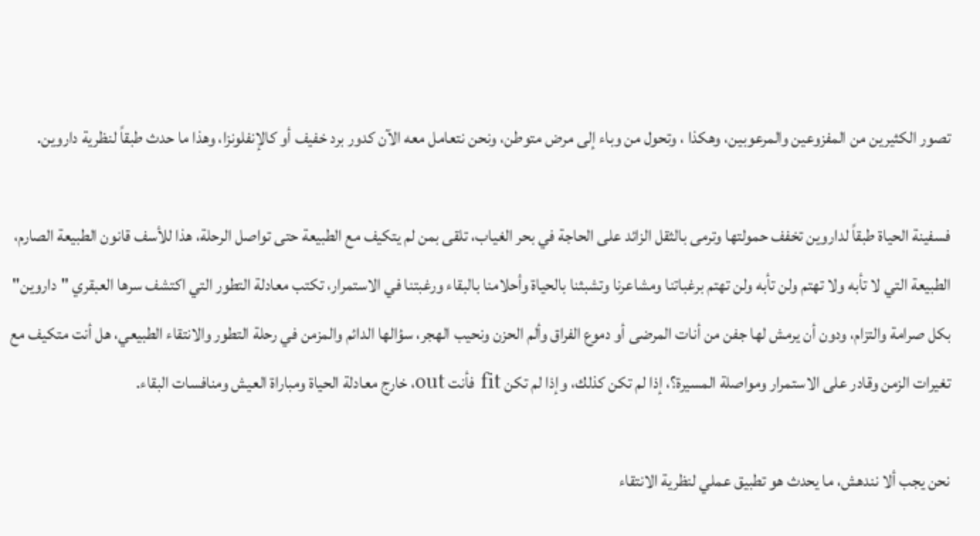تصور الكثيرين من المفزوعين والمرعوبين، وهكذا ، وتحول من وباء إلى مرض متوطن، ونحن نتعامل معه الآن كدور برد خفيف أو كالإنفلونزا، وهذا ما حدث طبقاً لنظرية داروين.

فسفينة الحياة طبقاً لداروين تخفف حمولتها وترمى بالثقل الزائد على الحاجة في بحر الغياب، تلقى بمن لم يتكيف مع الطبيعة حتى تواصل الرحلة، هذا للأسف قانون الطبيعة الصارم، الطبيعة التي لا تأبه ولا تهتم ولن تأبه ولن تهتم برغباتنا ومشاعرنا وتشبثنا بالحياة وأحلامنا بالبقاء ورغبتنا في الاستمرار، تكتب معادلة التطور التي اكتشف سرها العبقري "داروين" بكل صرامة والتزام، ودون أن يرمش لها جفن من أنات المرضى أو دموع الفراق وألم الحزن ونحيب الهجر، سؤالها الدائم والمزمن في رحلة التطور والانتقاء الطبيعي، هل أنت متكيف مع تغيرات الزمن وقادر على الاستمرار ومواصلة المسيرة؟، إذا لم تكن كذلك، وإذا لم تكن fit فأنت out، خارج معادلة الحياة ومباراة العيش ومنافسات البقاء.

نحن يجب ألا نندهش، ما يحدث هو تطبيق عملي لنظرية الانتقاء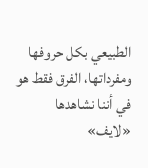الطبيعي بكل حروفها ومفرداتها، الفرق فقط هو في أننا نشاهدها «لايف»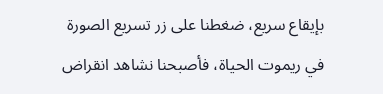بإيقاع سريع، ضغطنا على زر تسريع الصورة في ريموت الحياة، فأصبحنا نشاهد انقراض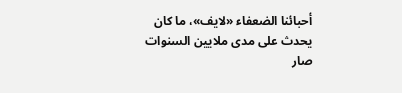أحبائنا الضعفاء «لايف»، ما كان يحدث على مدى ملايين السنوات صار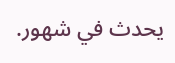يحدث في شهور.